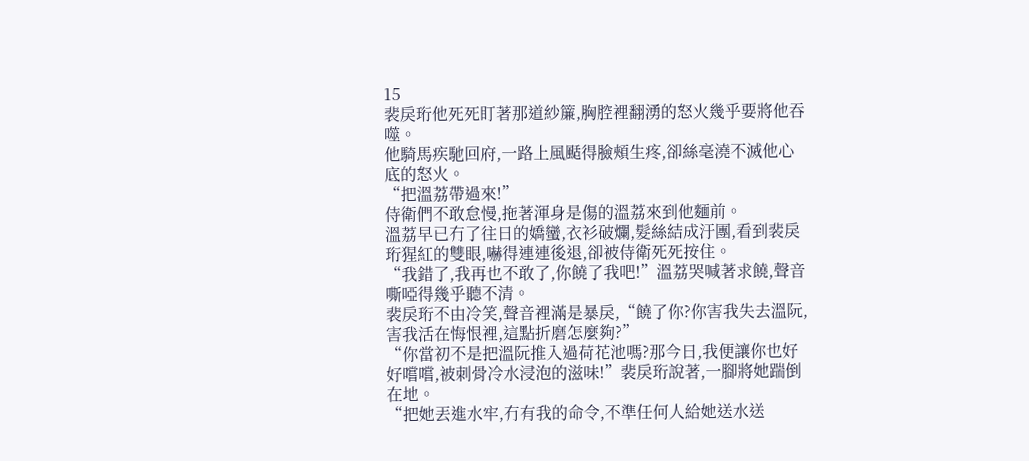15
裴戾珩他死死盯著那道紗簾,胸腔裡翻湧的怒火幾乎要將他吞噬。
他騎馬疾馳回府,一路上風颳得臉頰生疼,卻絲毫澆不滅他心底的怒火。
“把溫荔帶過來!”
侍衛們不敢怠慢,拖著渾身是傷的溫荔來到他麵前。
溫荔早已冇了往日的嬌蠻,衣衫破爛,髮絲結成汙團,看到裴戾珩猩紅的雙眼,嚇得連連後退,卻被侍衛死死按住。
“我錯了,我再也不敢了,你饒了我吧!”溫荔哭喊著求饒,聲音嘶啞得幾乎聽不清。
裴戾珩不由冷笑,聲音裡滿是暴戾,“饒了你?你害我失去溫阮,害我活在悔恨裡,這點折磨怎麼夠?”
“你當初不是把溫阮推入過荷花池嗎?那今日,我便讓你也好好嚐嚐,被刺骨冷水浸泡的滋味!”裴戾珩說著,一腳將她踹倒在地。
“把她丟進水牢,冇有我的命令,不準任何人給她送水送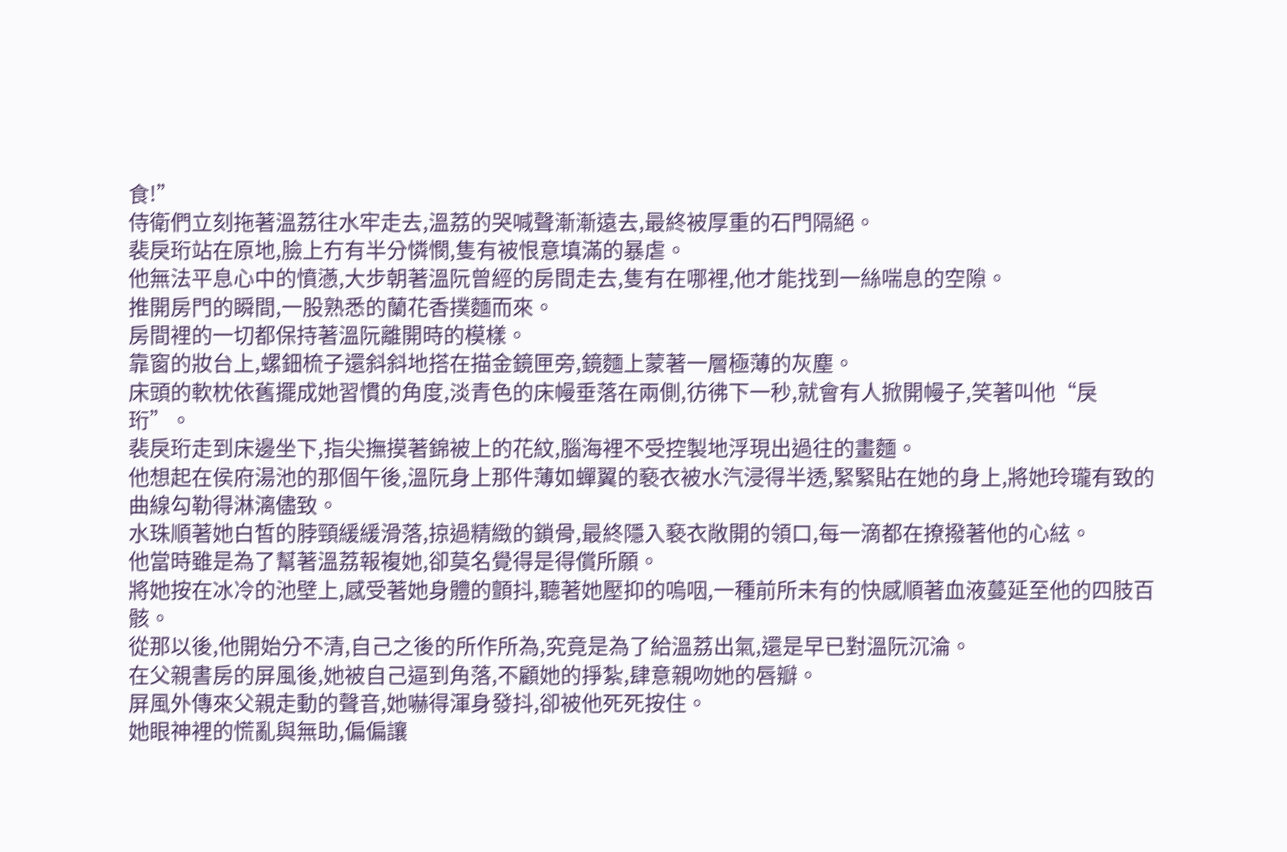食!”
侍衛們立刻拖著溫荔往水牢走去,溫荔的哭喊聲漸漸遠去,最終被厚重的石門隔絕。
裴戾珩站在原地,臉上冇有半分憐憫,隻有被恨意填滿的暴虐。
他無法平息心中的憤懣,大步朝著溫阮曾經的房間走去,隻有在哪裡,他才能找到一絲喘息的空隙。
推開房門的瞬間,一股熟悉的蘭花香撲麵而來。
房間裡的一切都保持著溫阮離開時的模樣。
靠窗的妝台上,螺鈿梳子還斜斜地搭在描金鏡匣旁,鏡麵上蒙著一層極薄的灰塵。
床頭的軟枕依舊擺成她習慣的角度,淡青色的床幔垂落在兩側,彷彿下一秒,就會有人掀開幔子,笑著叫他“戾珩”。
裴戾珩走到床邊坐下,指尖撫摸著錦被上的花紋,腦海裡不受控製地浮現出過往的畫麵。
他想起在侯府湯池的那個午後,溫阮身上那件薄如蟬翼的褻衣被水汽浸得半透,緊緊貼在她的身上,將她玲瓏有致的曲線勾勒得淋漓儘致。
水珠順著她白皙的脖頸緩緩滑落,掠過精緻的鎖骨,最終隱入褻衣敞開的領口,每一滴都在撩撥著他的心絃。
他當時雖是為了幫著溫荔報複她,卻莫名覺得是得償所願。
將她按在冰冷的池壁上,感受著她身體的顫抖,聽著她壓抑的嗚咽,一種前所未有的快感順著血液蔓延至他的四肢百骸。
從那以後,他開始分不清,自己之後的所作所為,究竟是為了給溫荔出氣,還是早已對溫阮沉淪。
在父親書房的屏風後,她被自己逼到角落,不顧她的掙紮,肆意親吻她的唇瓣。
屏風外傳來父親走動的聲音,她嚇得渾身發抖,卻被他死死按住。
她眼神裡的慌亂與無助,偏偏讓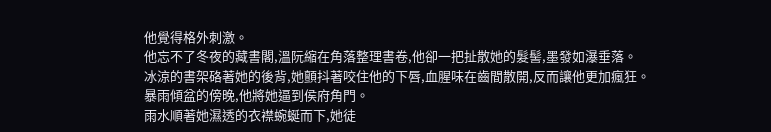他覺得格外刺激。
他忘不了冬夜的藏書閣,溫阮縮在角落整理書卷,他卻一把扯散她的髮髻,墨發如瀑垂落。
冰涼的書架硌著她的後背,她顫抖著咬住他的下唇,血腥味在齒間散開,反而讓他更加瘋狂。
暴雨傾盆的傍晚,他將她逼到侯府角門。
雨水順著她濕透的衣襟蜿蜒而下,她徒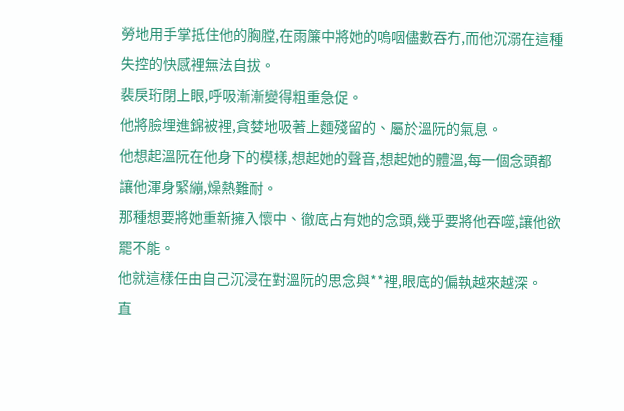勞地用手掌抵住他的胸膛,在雨簾中將她的嗚咽儘數吞冇,而他沉溺在這種失控的快感裡無法自拔。
裴戾珩閉上眼,呼吸漸漸變得粗重急促。
他將臉埋進錦被裡,貪婪地吸著上麵殘留的、屬於溫阮的氣息。
他想起溫阮在他身下的模樣,想起她的聲音,想起她的體溫,每一個念頭都讓他渾身緊繃,燥熱難耐。
那種想要將她重新擁入懷中、徹底占有她的念頭,幾乎要將他吞噬,讓他欲罷不能。
他就這樣任由自己沉浸在對溫阮的思念與**裡,眼底的偏執越來越深。
直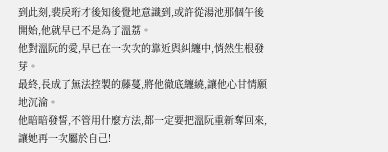到此刻,裴戾珩才後知後覺地意識到,或許從湯池那個午後開始,他就早已不是為了溫荔。
他對溫阮的愛,早已在一次次的靠近與糾纏中,悄然生根發芽。
最終,長成了無法控製的藤蔓,將他徹底纏繞,讓他心甘情願地沉淪。
他暗暗發誓,不管用什麼方法,都一定要把溫阮重新奪回來,讓她再一次屬於自己!